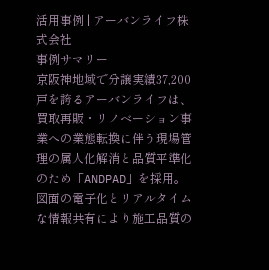活用事例 | アーバンライフ株式会社
事例サマリー
京阪神地域で分譲実績37,200戸を誇るアーバンライフは、買取再販・リノベーション事業への業態転換に伴う現場管理の属人化解消と品質平準化のため「ANDPAD」を採用。図面の電子化とリアルタイムな情報共有により施工品質の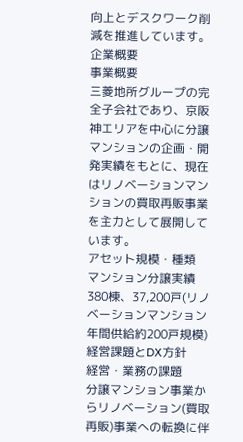向上とデスクワーク削減を推進しています。
企業概要
事業概要
三菱地所グループの完全子会社であり、京阪神エリアを中心に分譲マンションの企画・開発実績をもとに、現在はリノベーションマンションの買取再販事業を主力として展開しています。
アセット規模・種類
マンション分譲実績380棟、37,200戸(リノベーションマンション年間供給約200戸規模)
経営課題とDX方針
経営・業務の課題
分譲マンション事業からリノベーション(買取再販)事業への転換に伴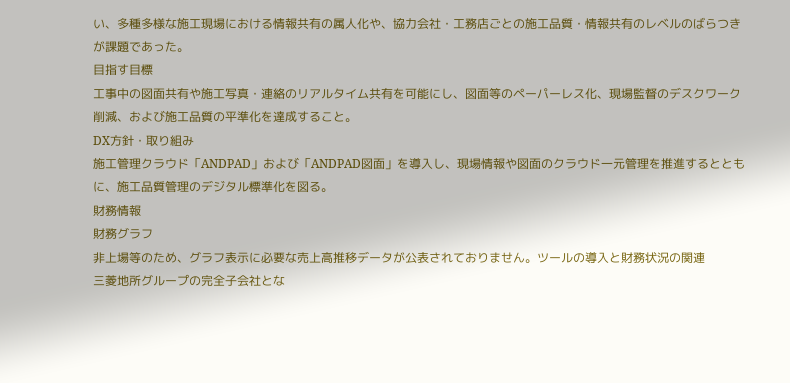い、多種多様な施工現場における情報共有の属人化や、協力会社・工務店ごとの施工品質・情報共有のレベルのばらつきが課題であった。
目指す目標
工事中の図面共有や施工写真・連絡のリアルタイム共有を可能にし、図面等のペーパーレス化、現場監督のデスクワーク削減、および施工品質の平準化を達成すること。
DX方針・取り組み
施工管理クラウド「ANDPAD」および「ANDPAD図面」を導入し、現場情報や図面のクラウド一元管理を推進するとともに、施工品質管理のデジタル標準化を図る。
財務情報
財務グラフ
非上場等のため、グラフ表示に必要な売上高推移データが公表されておりません。ツールの導入と財務状況の関連
三菱地所グループの完全子会社とな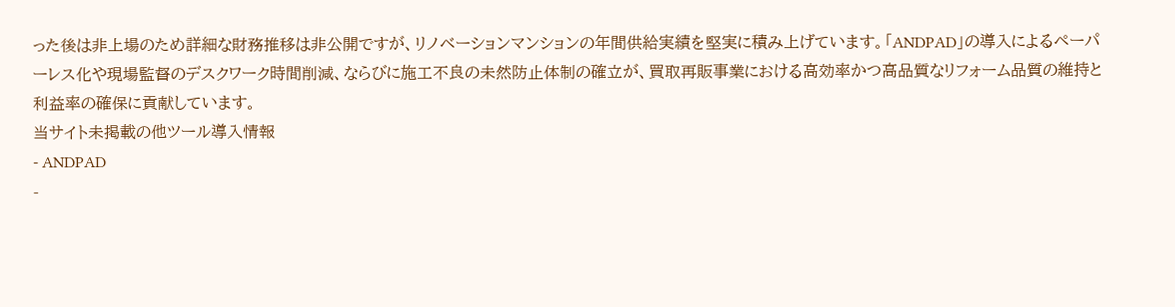った後は非上場のため詳細な財務推移は非公開ですが、リノベーションマンションの年間供給実績を堅実に積み上げています。「ANDPAD」の導入によるペーパーレス化や現場監督のデスクワーク時間削減、ならびに施工不良の未然防止体制の確立が、買取再販事業における高効率かつ高品質なリフォーム品質の維持と利益率の確保に貢献しています。
当サイト未掲載の他ツール導入情報
- ANDPAD
-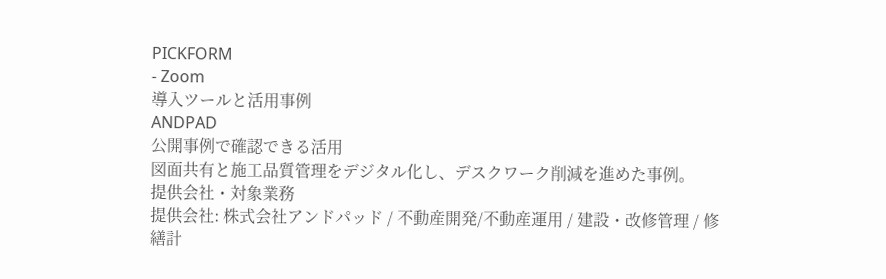PICKFORM
- Zoom
導入ツールと活用事例
ANDPAD
公開事例で確認できる活用
図面共有と施工品質管理をデジタル化し、デスクワーク削減を進めた事例。
提供会社・対象業務
提供会社: 株式会社アンドパッド / 不動産開発/不動産運用 / 建設・改修管理 / 修繕計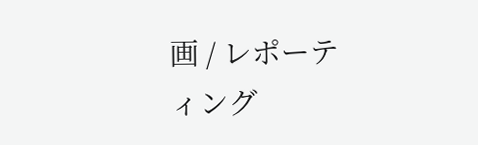画 / レポーティング